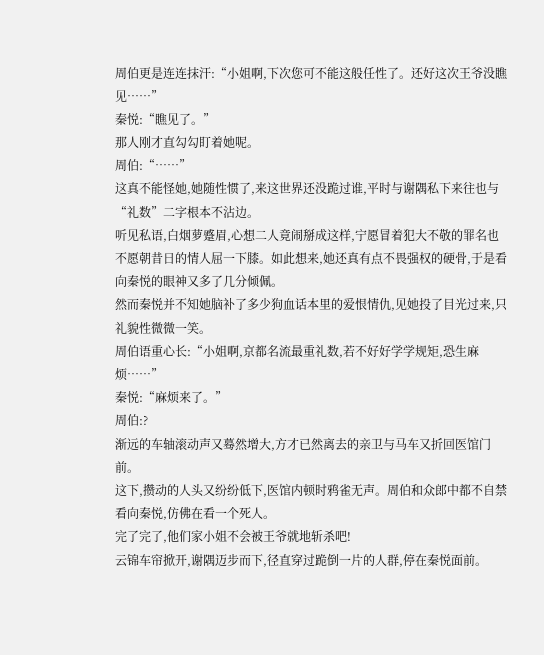周伯更是连连抹汗:“小姐啊,下次您可不能这般任性了。还好这次王爷没瞧见……”
秦悦:“瞧见了。”
那人刚才直勾勾盯着她呢。
周伯:“……”
这真不能怪她,她随性惯了,来这世界还没跪过谁,平时与谢隅私下来往也与“礼数”二字根本不沾边。
听见私语,白烟萝蹙眉,心想二人竟闹掰成这样,宁愿冒着犯大不敬的罪名也不愿朝昔日的情人屈一下膝。如此想来,她还真有点不畏强权的硬骨,于是看向秦悦的眼神又多了几分倾佩。
然而秦悦并不知她脑补了多少狗血话本里的爱恨情仇,见她投了目光过来,只礼貌性微微一笑。
周伯语重心长:“小姐啊,京都名流最重礼数,若不好好学学规矩,恐生麻烦……”
秦悦:“麻烦来了。”
周伯:?
渐远的车轴滚动声又蓦然增大,方才已然离去的亲卫与马车又折回医馆门前。
这下,攒动的人头又纷纷低下,医馆内顿时鸦雀无声。周伯和众郎中都不自禁看向秦悦,仿佛在看一个死人。
完了完了,他们家小姐不会被王爷就地斩杀吧!
云锦车帘掀开,谢隅迈步而下,径直穿过跪倒一片的人群,停在秦悦面前。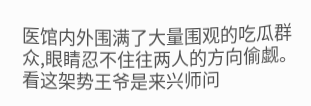医馆内外围满了大量围观的吃瓜群众,眼睛忍不住往两人的方向偷觑。看这架势王爷是来兴师问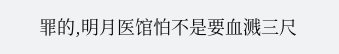罪的,明月医馆怕不是要血溅三尺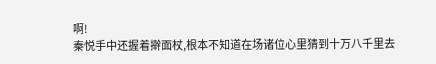啊!
秦悦手中还握着擀面杖,根本不知道在场诸位心里猜到十万八千里去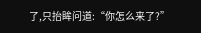了,只抬眸问道:“你怎么来了?”